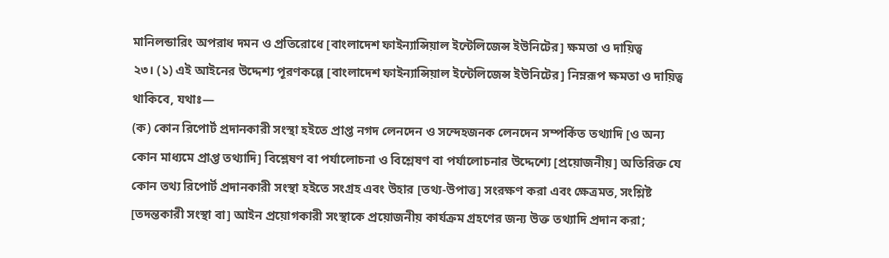মানিলন্ডারিং অপরাধ দমন ও প্রতিরোধে [বাংলাদেশ ফাইন্যান্সিয়াল ইন্টেলিজেন্স ইউনিটের] ক্ষমতা ও দায়িত্ব
২৩। (১) এই আইনের উদ্দেশ্য পূরণকল্পে [বাংলাদেশ ফাইন্যান্সিয়াল ইন্টেলিজেন্স ইউনিটের] নিম্নরূপ ক্ষমতা ও দায়িত্ব থাকিবে, যথাঃ—
(ক) কোন রিপোর্ট প্রদানকারী সংস্থা হইতে প্রাপ্ত নগদ লেনদেন ও সন্দেহজনক লেনদেন সম্পর্কিত তথ্যাদি [ও অন্য কোন মাধ্যমে প্রাপ্ত তথ্যাদি] বিশ্লেষণ বা পর্যালোচনা ও বিশ্লেষণ বা পর্যালোচনার উদ্দেশ্যে [প্রয়োজনীয়] অতিরিক্ত যে কোন তথ্য রিপোর্ট প্রদানকারী সংস্থা হইতে সংগ্রহ এবং উহার [তথ্য-উপাত্ত] সংরক্ষণ করা এবং ক্ষেত্রমত, সংশ্লিষ্ট [তদন্তকারী সংস্থা বা] আইন প্রয়োগকারী সংস্থাকে প্রয়োজনীয় কার্যক্রম গ্রহণের জন্য উক্ত তথ্যাদি প্রদান করা;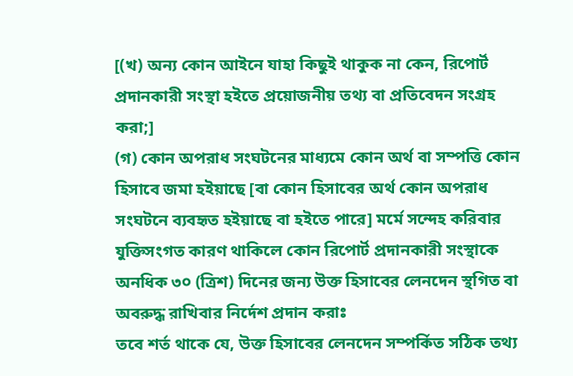[(খ) অন্য কোন আইনে যাহা কিছুই থাকুক না কেন, রিপোর্ট প্রদানকারী সংস্থা হইতে প্রয়োজনীয় তথ্য বা প্রতিবেদন সংগ্রহ করা;]
(গ) কোন অপরাধ সংঘটনের মাধ্যমে কোন অর্থ বা সম্পত্তি কোন হিসাবে জমা হইয়াছে [বা কোন হিসাবের অর্থ কোন অপরাধ সংঘটনে ব্যবহৃত হইয়াছে বা হইতে পারে] মর্মে সন্দেহ করিবার যুক্তিসংগত কারণ থাকিলে কোন রিপোর্ট প্রদানকারী সংস্থাকে অনধিক ৩০ (ত্রিশ) দিনের জন্য উক্ত হিসাবের লেনদেন স্থগিত বা অবরুদ্ধ রাখিবার নির্দেশ প্রদান করাঃ
তবে শর্ত থাকে যে, উক্ত হিসাবের লেনদেন সম্পর্কিত সঠিক তথ্য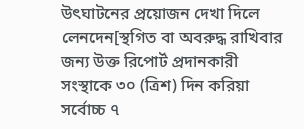উৎঘাটনের প্রয়োজন দেখা দিলে লেনদেন[স্থগিত বা অবরুদ্ধ রাখিবার জন্য উক্ত রিপোর্ট প্রদানকারী সংস্থাকে ৩০ (ত্রিশ) দিন করিয়া সর্বোচ্চ ৭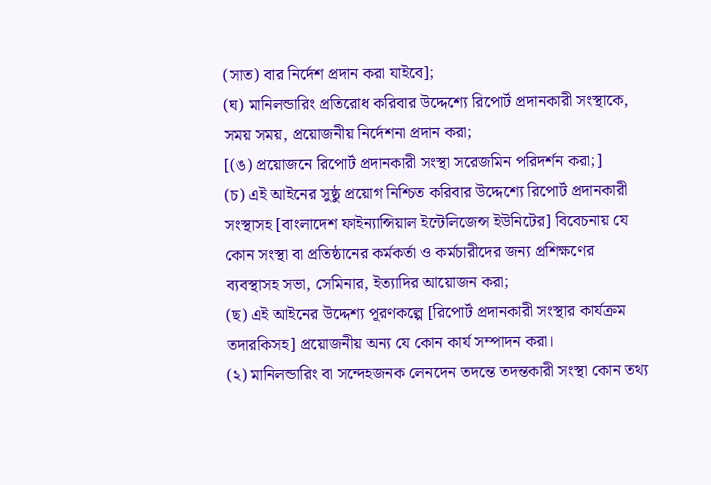(সাত) বার নির্দেশ প্রদান করা যাইবে];
(ঘ) মানিলন্ডারিং প্রতিরোধ করিবার উদ্দেশ্যে রিপোর্ট প্রদানকারী সংস্থাকে, সময় সময়, প্রয়োজনীয় নির্দেশনা প্রদান করা;
[(ঙ) প্রয়োজনে রিপোর্ট প্রদানকারী সংস্থা সরেজমিন পরিদর্শন করা;]
(চ) এই আইনের সুষ্ঠু প্রয়োগ নিশ্চিত করিবার উদ্দেশ্যে রিপোর্ট প্রদানকারী সংস্থাসহ [বাংলাদেশ ফাইন্যান্সিয়াল ইন্টেলিজেন্স ইউনিটের] বিবেচনায় যে কোন সংস্থা বা প্রতিষ্ঠানের কর্মকর্তা ও কর্মচারীদের জন্য প্রশিক্ষণের ব্যবস্থাসহ সভা, সেমিনার, ইত্যাদির আয়োজন করা;
(ছ) এই আইনের উদ্দেশ্য পূরণকল্পে [রিপোর্ট প্রদানকারী সংস্থার কার্যক্রম তদারকিসহ] প্রয়োজনীয় অন্য যে কোন কার্য সম্পাদন করা।
(২) মানিলন্ডারিং বা সন্দেহজনক লেনদেন তদন্তে তদন্তকারী সংস্থা কোন তথ্য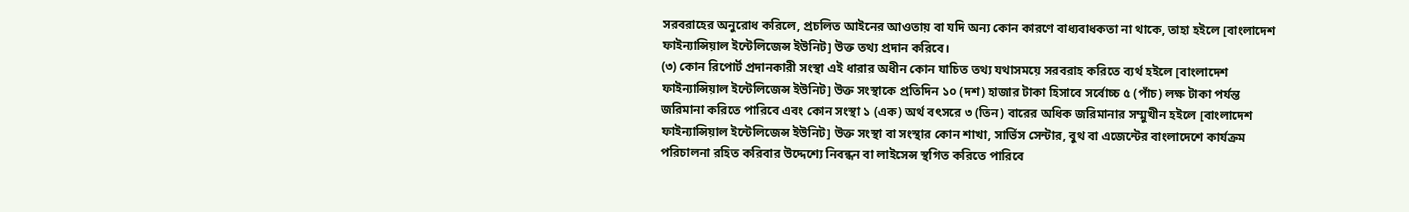সরবরাহের অনুরোধ করিলে, প্রচলিত আইনের আওতায় বা যদি অন্য কোন কারণে বাধ্যবাধকতা না থাকে, তাহা হইলে [বাংলাদেশ ফাইন্যান্সিয়াল ইন্টেলিজেন্স ইউনিট] উক্ত তথ্য প্রদান করিবে।
(৩) কোন রিপোর্ট প্রদানকারী সংস্থা এই ধারার অধীন কোন যাচিত তথ্য যথাসময়ে সরবরাহ করিতে ব্যর্থ হইলে [বাংলাদেশ ফাইন্যান্সিয়াল ইন্টেলিজেন্স ইউনিট] উক্ত সংস্থাকে প্রতিদিন ১০ (দশ) হাজার টাকা হিসাবে সর্বোচ্চ ৫ (পাঁচ) লক্ষ টাকা পর্যন্ত জরিমানা করিতে পারিবে এবং কোন সংস্থা ১ (এক) অর্থ বৎসরে ৩ (তিন) বারের অধিক জরিমানার সম্মুখীন হইলে [বাংলাদেশ ফাইন্যান্সিয়াল ইন্টেলিজেন্স ইউনিট] উক্ত সংস্থা বা সংস্থার কোন শাখা, সার্ভিস সেন্টার, বুথ বা এজেন্টের বাংলাদেশে কার্যক্রম পরিচালনা রহিত করিবার উদ্দেশ্যে নিবন্ধন বা লাইসেন্স স্থগিত করিতে পারিবে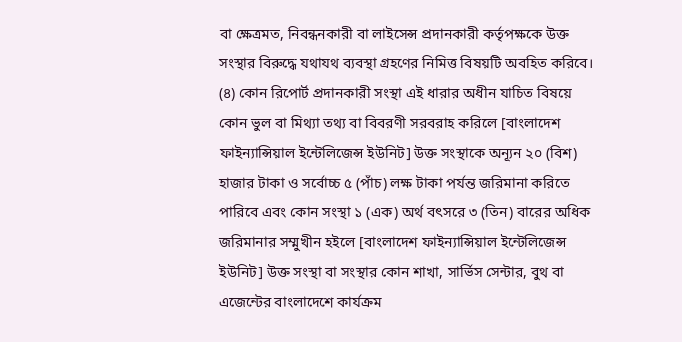বা ক্ষেত্রমত, নিবন্ধনকারী বা লাইসেন্স প্রদানকারী কর্তৃপক্ষকে উক্ত সংস্থার বিরুদ্ধে যথাযথ ব্যবস্থা গ্রহণের নিমিত্ত বিষয়টি অবহিত করিবে।
(৪) কোন রিপোর্ট প্রদানকারী সংস্থা এই ধারার অধীন যাচিত বিষয়ে কোন ভুল বা মিথ্যা তথ্য বা বিবরণী সরবরাহ করিলে [বাংলাদেশ ফাইন্যান্সিয়াল ইন্টেলিজেন্স ইউনিট] উক্ত সংস্থাকে অন্যূন ২০ (বিশ) হাজার টাকা ও সর্বোচ্চ ৫ (পাঁচ) লক্ষ টাকা পর্যন্ত জরিমানা করিতে পারিবে এবং কোন সংস্থা ১ (এক) অর্থ বৎসরে ৩ (তিন) বারের অধিক জরিমানার সম্মুখীন হইলে [বাংলাদেশ ফাইন্যান্সিয়াল ইন্টেলিজেন্স ইউনিট] উক্ত সংস্থা বা সংস্থার কোন শাখা, সার্ভিস সেন্টার, বুথ বা এজেন্টের বাংলাদেশে কার্যক্রম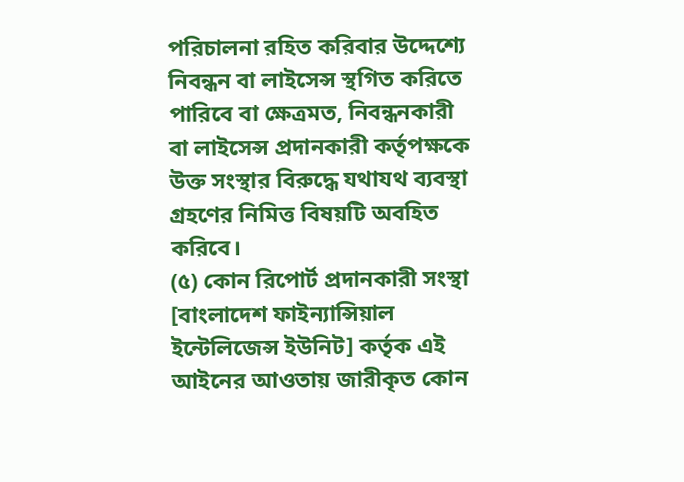পরিচালনা রহিত করিবার উদ্দেশ্যে নিবন্ধন বা লাইসেন্স স্থগিত করিতে পারিবে বা ক্ষেত্রমত, নিবন্ধনকারী বা লাইসেন্স প্রদানকারী কর্তৃপক্ষকে উক্ত সংস্থার বিরুদ্ধে যথাযথ ব্যবস্থা গ্রহণের নিমিত্ত বিষয়টি অবহিত করিবে।
(৫) কোন রিপোর্ট প্রদানকারী সংস্থা [বাংলাদেশ ফাইন্যান্সিয়াল ইন্টেলিজেন্স ইউনিট] কর্তৃক এই আইনের আওতায় জারীকৃত কোন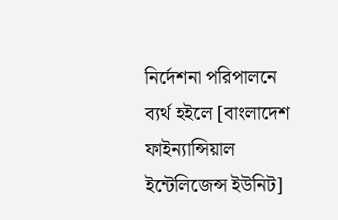নির্দেশনা পরিপালনে ব্যর্থ হইলে [বাংলাদেশ ফাইন্যান্সিয়াল ইন্টেলিজেন্স ইউনিট]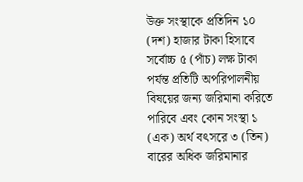উক্ত সংস্থাকে প্রতিদিন ১০ (দশ) হাজার টাকা হিসাবে সর্বোচ্চ ৫ (পাঁচ) লক্ষ টাকা পর্যন্ত প্রতিটি অপরিপালনীয় বিষয়ের জন্য জরিমানা করিতে পারিবে এবং কোন সংস্থা ১ (এক) অর্থ বৎসরে ৩ (তিন) বারের অধিক জরিমানার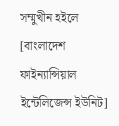সম্মুখীন হইলে [বাংলাদেশ ফাইন্যান্সিয়াল ইন্টেলিজেন্স ইউনিট]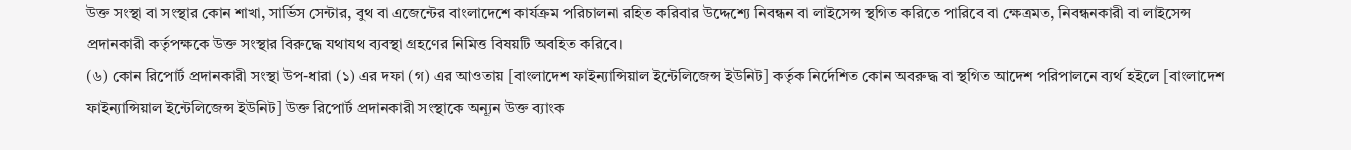উক্ত সংস্থা বা সংস্থার কোন শাখা, সার্ভিস সেন্টার, বুথ বা এজেন্টের বাংলাদেশে কার্যক্রম পরিচালনা রহিত করিবার উদ্দেশ্যে নিবন্ধন বা লাইসেন্স স্থগিত করিতে পারিবে বা ক্ষেত্রমত, নিবন্ধনকারী বা লাইসেন্স প্রদানকারী কর্তৃপক্ষকে উক্ত সংস্থার বিরুদ্ধে যথাযথ ব্যবস্থা গ্রহণের নিমিত্ত বিষয়টি অবহিত করিবে।
(৬) কোন রিপোর্ট প্রদানকারী সংস্থা উপ-ধারা (১) এর দফা (গ) এর আওতায় [বাংলাদেশ ফাইন্যান্সিয়াল ইন্টেলিজেন্স ইউনিট] কর্তৃক নির্দেশিত কোন অবরুদ্ধ বা স্থগিত আদেশ পরিপালনে ব্যর্থ হইলে [বাংলাদেশ ফাইন্যান্সিয়াল ইন্টেলিজেন্স ইউনিট] উক্ত রিপোর্ট প্রদানকারী সংস্থাকে অন্যূন উক্ত ব্যাংক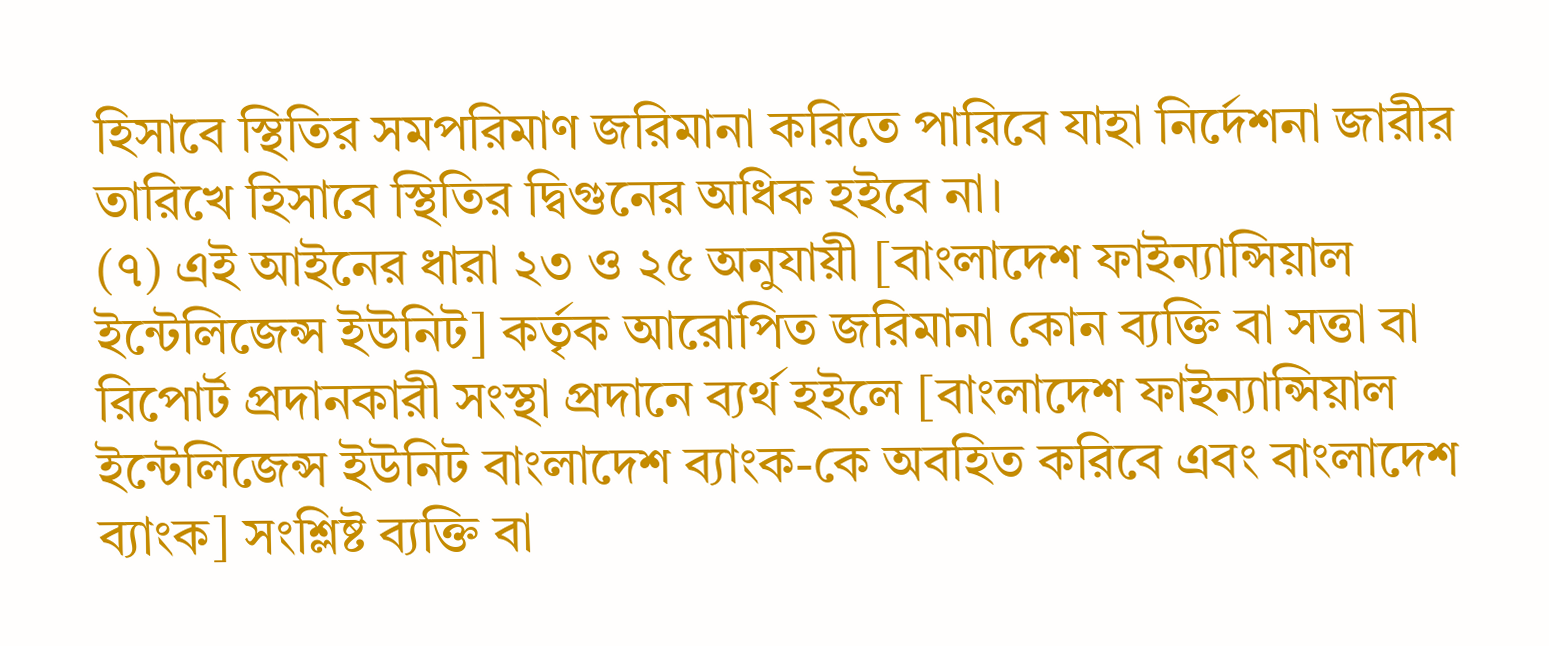হিসাবে স্থিতির সমপরিমাণ জরিমানা করিতে পারিবে যাহা নির্দেশনা জারীর তারিখে হিসাবে স্থিতির দ্বিগুনের অধিক হইবে না।
(৭) এই আইনের ধারা ২৩ ও ২৫ অনুযায়ী [বাংলাদেশ ফাইন্যান্সিয়াল ইন্টেলিজেন্স ইউনিট] কর্তৃক আরোপিত জরিমানা কোন ব্যক্তি বা সত্তা বা রিপোর্ট প্রদানকারী সংস্থা প্রদানে ব্যর্থ হইলে [বাংলাদেশ ফাইন্যান্সিয়াল ইন্টেলিজেন্স ইউনিট বাংলাদেশ ব্যাংক-কে অবহিত করিবে এবং বাংলাদেশ ব্যাংক] সংশ্লিষ্ট ব্যক্তি বা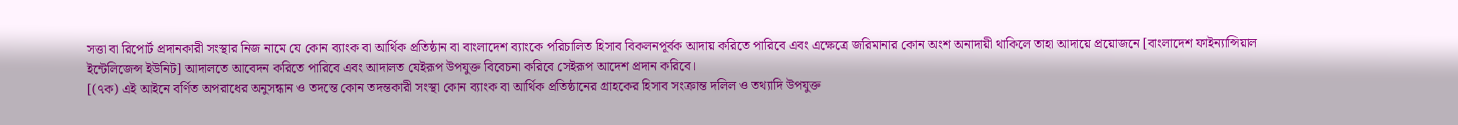সত্তা বা রিপোর্ট প্রদানকারী সংস্থার নিজ নামে যে কোন ব্যাংক বা আর্থিক প্রতিষ্ঠান বা বাংলাদেশ ব্যাংকে পরিচালিত হিসাব বিকলনপূর্বক আদায় করিতে পারিবে এবং এক্ষেত্রে জরিমানার কোন অংশ অনাদায়ী থাকিলে তাহা আদায়ে প্রয়োজনে [বাংলাদেশ ফাইন্যান্সিয়াল ইন্টেলিজেন্স ইউনিট] আদালতে আবেদন করিতে পারিবে এবং আদালত যেইরূপ উপযুক্ত বিবেচনা করিবে সেইরূপ আদেশ প্রদান করিবে।
[(৭ক) এই আইনে বর্ণিত অপরাধের অনুসন্ধান ও তদন্তে কোন তদন্তকারী সংস্থা কোন ব্যাংক বা আর্থিক প্রতিষ্ঠানের গ্রাহকের হিসাব সংক্রান্ত দলিল ও তথ্যাদি উপযুক্ত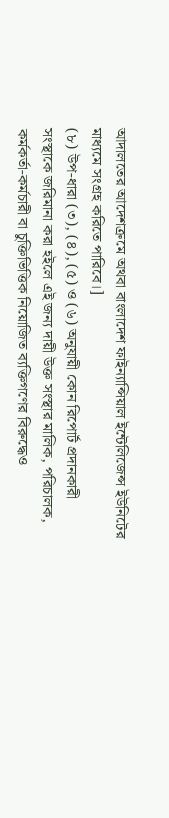আদালতের আদেশক্রমে অথবা বাংলাদেশ ফাইন্যান্সিয়াল ইন্টেলিজেন্স ইউনিটের মাধ্যমে সংগ্রহ করিতে পারিবে।]
(৮) উপ-ধারা (৩), (৪), (৫) ও (৬) অনুযায়ী কোন রিপোর্ট প্রদানকারী সংস্থাকে জরিমানা করা হইলে এই জন্য দায়ী উক্ত সংস্থার মালিক, পরিচালক, কর্মকর্তা-কর্মচারী বা চুক্তিভিত্তিক নিয়োজিত ব্যক্তিগণের বিরুদ্ধেও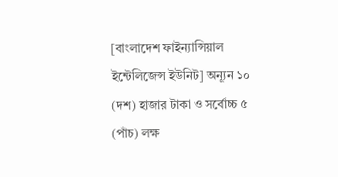[বাংলাদেশ ফাইন্যান্সিয়াল ইন্টেলিজেন্স ইউনিট] অন্যূন ১০ (দশ) হাজার টাকা ও সর্বোচ্চ ৫ (পাঁচ) লক্ষ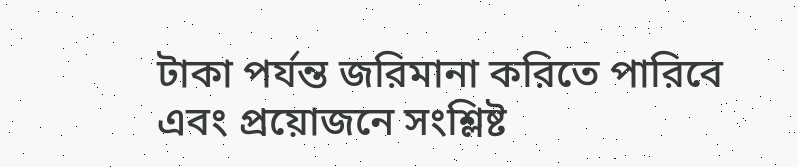টাকা পর্যন্ত জরিমানা করিতে পারিবে এবং প্রয়োজনে সংশ্লিষ্ট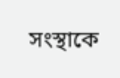সংস্থাকে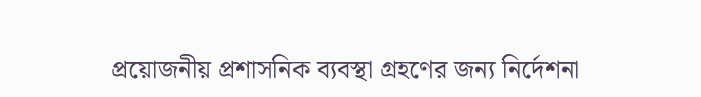প্রয়োজনীয় প্রশাসনিক ব্যবস্থা গ্রহণের জন্য নির্দেশনা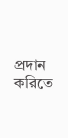প্রদান করিতে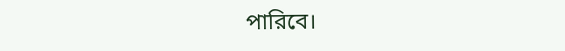পারিবে।